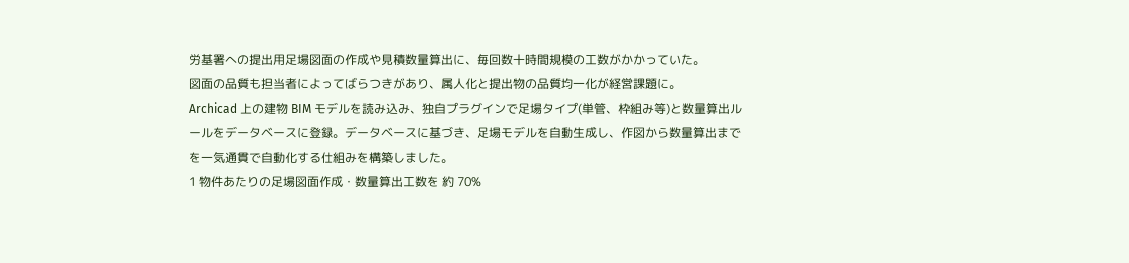労基署への提出用足場図面の作成や見積数量算出に、毎回数十時間規模の工数がかかっていた。
図面の品質も担当者によってばらつきがあり、属人化と提出物の品質均一化が経営課題に。
Archicad 上の建物 BIM モデルを読み込み、独自プラグインで足場タイプ(単管、枠組み等)と数量算出ルールをデータベースに登録。データベースに基づき、足場モデルを自動生成し、作図から数量算出までを一気通貫で自動化する仕組みを構築しました。
1 物件あたりの足場図面作成・数量算出工数を 約 70%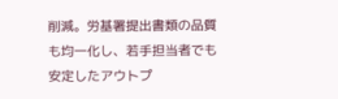削減。労基署提出書類の品質も均一化し、若手担当者でも安定したアウトプ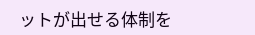ットが出せる体制を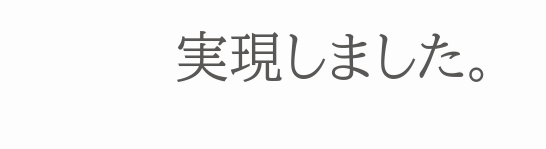実現しました。